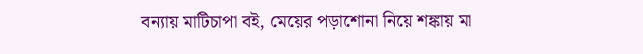বন্যায় মাটিচাপা বই, মেয়ের পড়াশোনা নিয়ে শঙ্কায় মা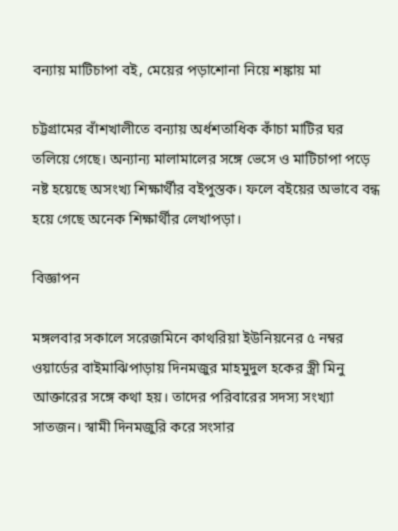বন্যায় মাটিচাপা বই, মেয়ের পড়াশোনা নিয়ে শঙ্কায় মা

চট্টগ্রামের বাঁশখালীতে বন্যায় অর্ধশতাধিক কাঁচা মাটির ঘর তলিয়ে গেছে। অন্যান্য মালামালের সঙ্গে ভেসে ও মাটিচাপা পড়ে নষ্ট হয়েছে অসংখ্য শিক্ষার্থীর বইপুস্তক। ফলে বইয়ের অভাবে বন্ধ হয়ে গেছে অনেক শিক্ষার্থীর লেখাপড়া।

বিজ্ঞাপন

মঙ্গলবার সকালে সরেজমিনে কাথরিয়া ইউনিয়নের ৫ নম্বর ওয়ার্ডের বাইমাঝিপাড়ায় দিনমজুর মাহমুদুল হকের স্ত্রী মিনু আক্তারের সঙ্গে কথা হয়। তাদের পরিবারের সদস্য সংখ্যা সাতজন। স্বামী দিনমজুরি করে সংসার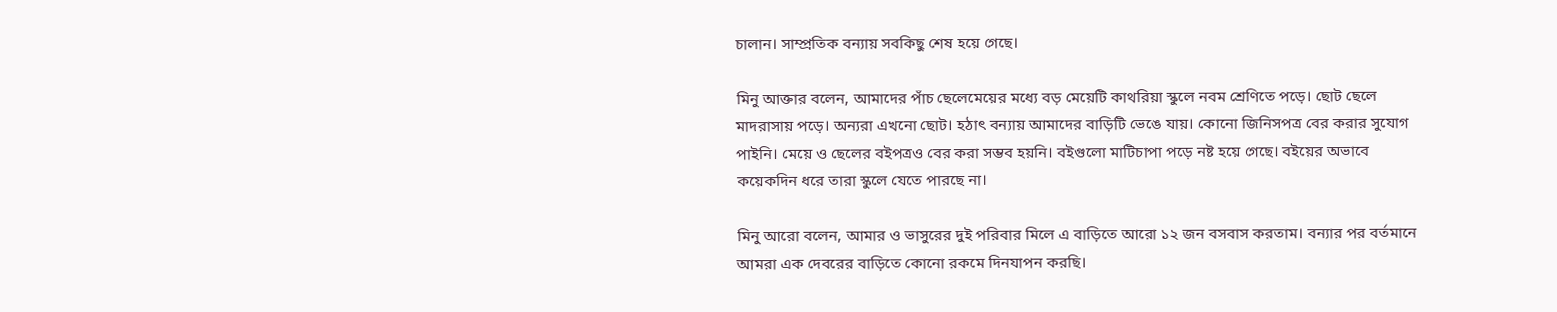চালান। সাম্প্রতিক বন্যায় সবকিছু শেষ হয়ে গেছে।

মিনু আক্তার বলেন, আমাদের পাঁচ ছেলেমেয়ের মধ্যে বড় মেয়েটি কাথরিয়া স্কুলে নবম শ্রেণিতে পড়ে। ছোট ছেলে মাদরাসায় পড়ে। অন্যরা এখনো ছোট। হঠাৎ বন্যায় আমাদের বাড়িটি ভেঙে যায়। কোনো জিনিসপত্র বের করার সুযোগ পাইনি। মেয়ে ও ছেলের বইপত্রও বের করা সম্ভব হয়নি। বইগুলো মাটিচাপা পড়ে নষ্ট হয়ে গেছে। বইয়ের অভাবে কয়েকদিন ধরে তারা স্কুলে যেতে পারছে না।

মিনু আরো বলেন, আমার ও ভাসুরের দুই পরিবার মিলে এ বাড়িতে আরো ১২ জন বসবাস করতাম। বন্যার পর বর্তমানে আমরা এক দেবরের বাড়িতে কোনো রকমে দিনযাপন করছি।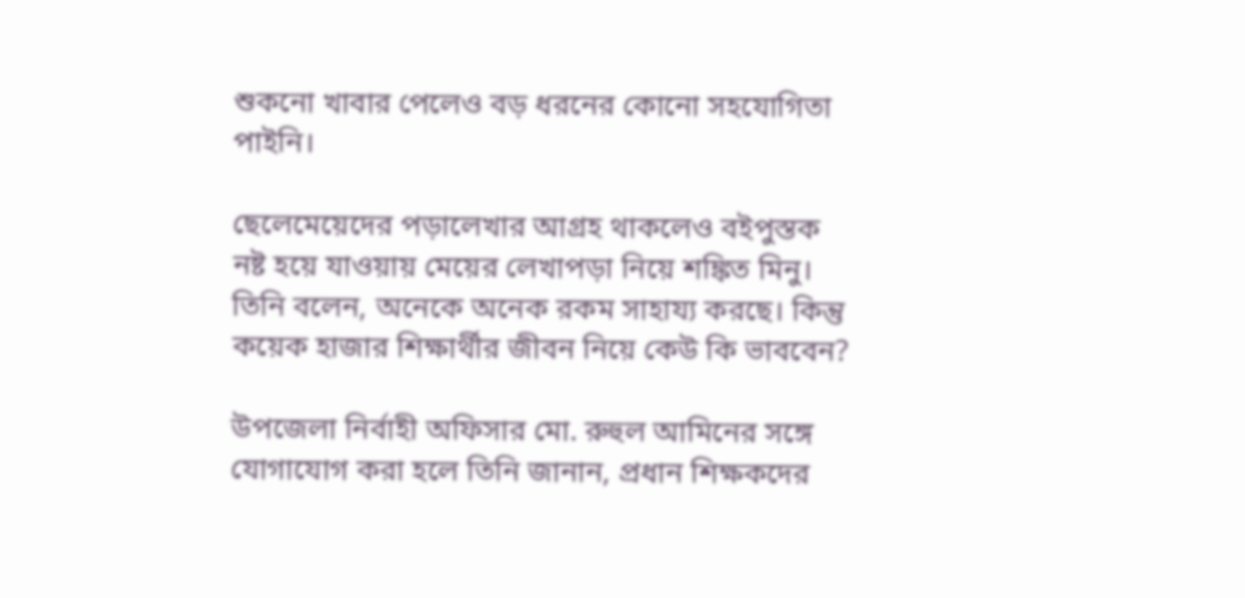শুকনো খাবার পেলেও বড় ধরনের কোনো সহযোগিতা পাইনি।

ছেলেমেয়েদের পড়ালেখার আগ্রহ থাকলেও বইপুস্তক নষ্ট হয়ে যাওয়ায় মেয়ের লেখাপড়া নিয়ে শঙ্কিত মিনু। তিনি বলেন, অনেকে অনেক রকম সাহায্য করছে। কিন্তু কয়েক হাজার শিক্ষার্থীর জীবন নিয়ে কেউ কি ভাববেন?

উপজেলা নির্বাহী অফিসার মো. রুহুল আমিনের সঙ্গে যোগাযোগ করা হলে তিনি জানান, প্রধান শিক্ষকদের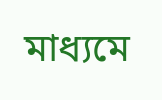মাধ্যমে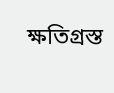ক্ষতিগ্রস্ত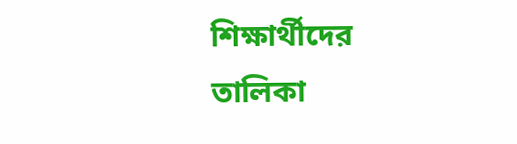শিক্ষার্থীদের তালিকা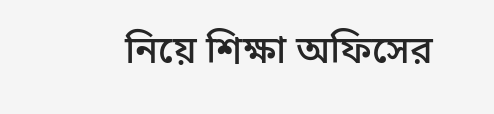নিয়ে শিক্ষা অফিসের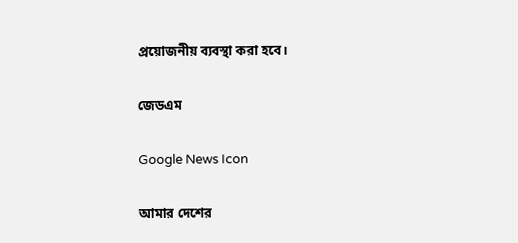প্রয়োজনীয় ব্যবস্থা করা হবে।

জেডএম

Google News Icon

আমার দেশের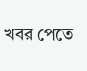খবর পেতে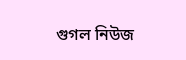গুগল নিউজ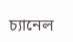চ্যানেল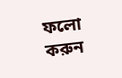ফলো করুন